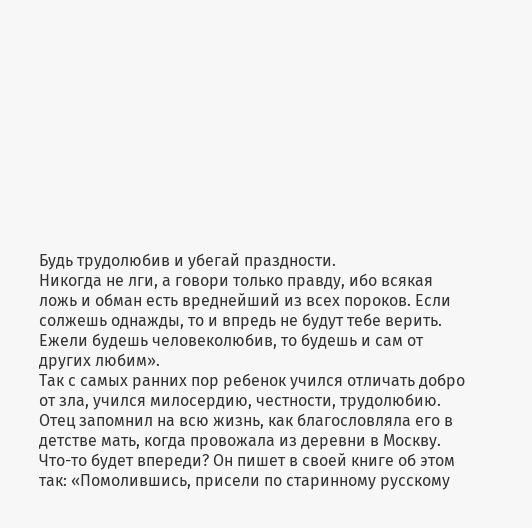Будь трудолюбив и убегай праздности.
Никогда не лги, а говори только правду, ибо всякая ложь и обман есть вреднейший из всех пороков. Если солжешь однажды, то и впредь не будут тебе верить.
Ежели будешь человеколюбив, то будешь и сам от других любим».
Так с самых ранних пор ребенок учился отличать добро от зла, учился милосердию, честности, трудолюбию.
Отец запомнил на всю жизнь, как благословляла его в детстве мать, когда провожала из деревни в Москву. Что-то будет впереди? Он пишет в своей книге об этом так: «Помолившись, присели по старинному русскому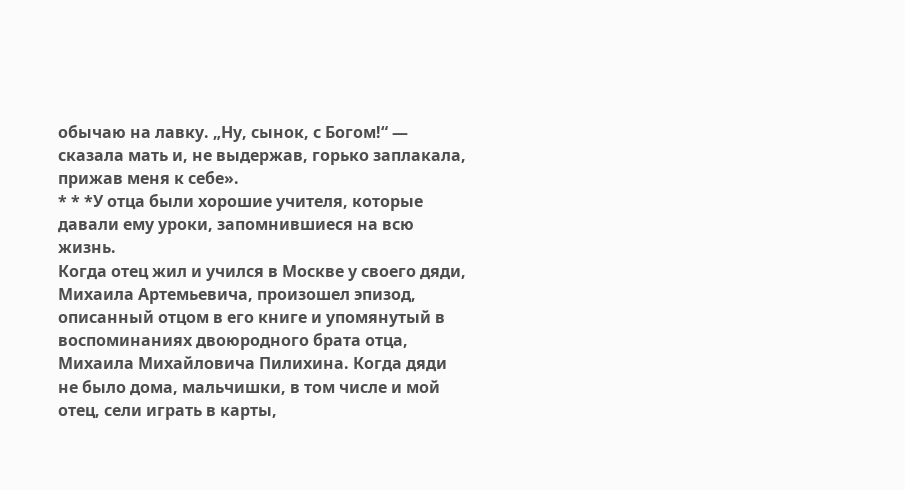обычаю на лавку. „Ну, сынок, с Богом!“ — сказала мать и, не выдержав, горько заплакала, прижав меня к себе».
* * *У отца были хорошие учителя, которые давали ему уроки, запомнившиеся на всю жизнь.
Когда отец жил и учился в Москве у своего дяди, Михаила Артемьевича, произошел эпизод, описанный отцом в его книге и упомянутый в воспоминаниях двоюродного брата отца, Михаила Михайловича Пилихина. Когда дяди не было дома, мальчишки, в том числе и мой отец, сели играть в карты,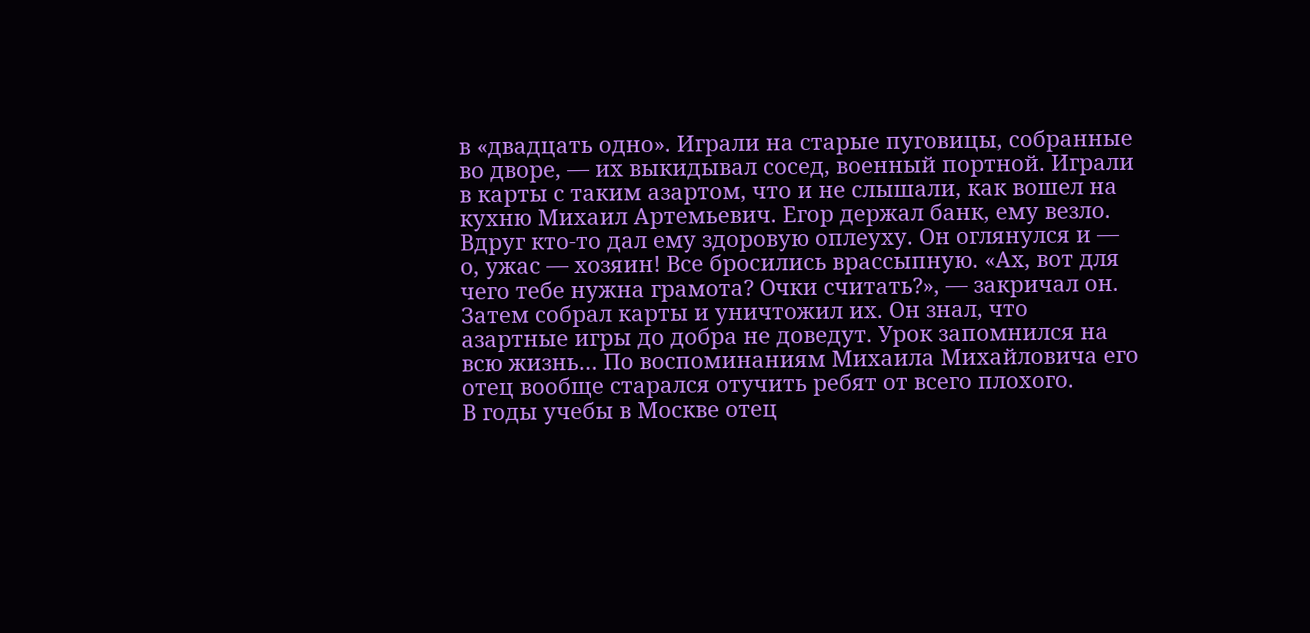в «двадцать одно». Играли на старые пуговицы, собранные во дворе, — их выкидывал сосед, военный портной. Играли в карты с таким азартом, что и не слышали, как вошел на кухню Михаил Артемьевич. Егор держал банк, ему везло. Вдруг кто-то дал ему здоровую оплеуху. Он оглянулся и — о, ужас — хозяин! Все бросились врассыпную. «Ах, вот для чего тебе нужна грамота? Очки считать?», — закричал он. Затем собрал карты и уничтожил их. Он знал, что азартные игры до добра не доведут. Урок запомнился на всю жизнь… По воспоминаниям Михаила Михайловича его отец вообще старался отучить ребят от всего плохого.
В годы учебы в Москве отец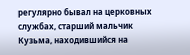регулярно бывал на церковных службах, старший мальчик Кузьма, находившийся на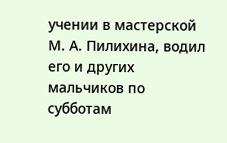учении в мастерской М. А. Пилихина, водил его и других мальчиков по субботам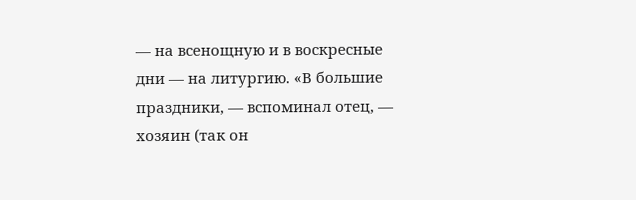— на всенощную и в воскресные дни — на литургию. «В большие праздники, — вспоминал отец, — хозяин (так он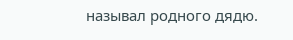называл родного дядю.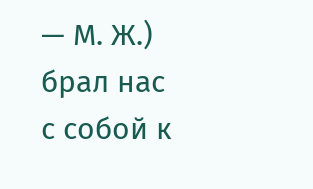— М. Ж.) брал нас с собой к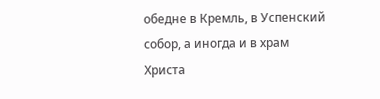обедне в Кремль, в Успенский собор, а иногда и в храм Христа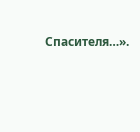Спасителя…».